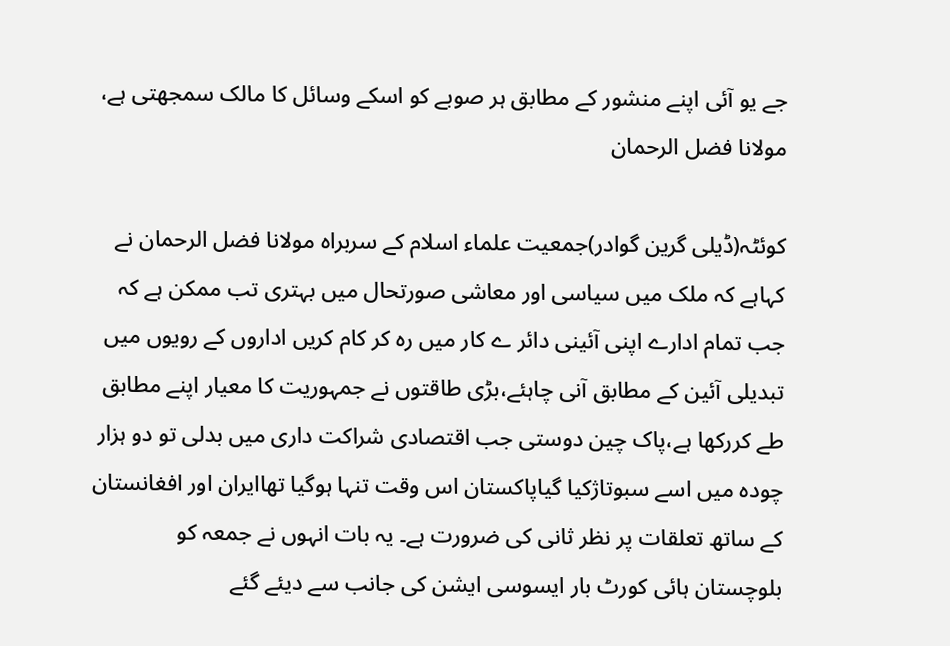جے یو آئی اپنے منشور کے مطابق ہر صوبے کو اسکے وسائل کا مالک سمجھتی ہے، مولانا فضل الرحمان

کوئٹہ(ڈیلی گرین گوادر)جمعیت علماء اسلام کے سربراہ مولانا فضل الرحمان نے کہاہے کہ ملک میں سیاسی اور معاشی صورتحال میں بہتری تب ممکن ہے کہ جب تمام ادارے اپنی آئینی دائر ے کار میں رہ کر کام کریں اداروں کے رویوں میں تبدیلی آئین کے مطابق آنی چاہئے،بڑی طاقتوں نے جمہوریت کا معیار اپنے مطابق طے کررکھا ہے،پاک چین دوستی جب اقتصادی شراکت داری میں بدلی تو دو ہزار چودہ میں اسے سبوتاژکیا گیاپاکستان اس وقت تنہا ہوگیا تھاایران اور افغانستان کے ساتھ تعلقات پر نظر ثانی کی ضرورت ہے۔ یہ بات انہوں نے جمعہ کو بلوچستان ہائی کورٹ بار ایسوسی ایشن کی جانب سے دیئے گئے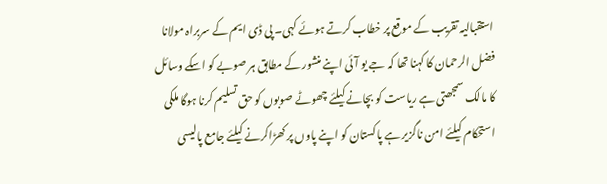استقبالیہ تقریب کے موقع پر خطاب کرتے ہوئے کہی۔ پی ڈی ایم کے سربراہ مولانا فضل الرحمان کا کہنا تھا کہ جے یو آئی اپنے منشور کے مطابق ہر صوبے کو اسکے وسائل کا مالک سمجھتی ہے ریاست کو بچانے کیلئے چھوٹے صوبوں کو حق تسلیم کرنا ہوگا ملکی استحکام کیلئے امن ناگزیر ہے پاکستان کو اپنے پاوں پر کھڑاکرنے کیلئے جامع پالیسی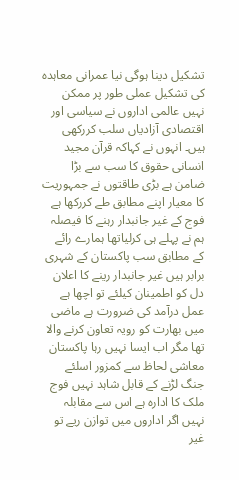تشکیل دینا ہوگی نیا عمرانی معاہدہ کی تشکیل عملی طور پر ممکن نہیں عالمی اداروں نے سیاسی اور اقتصادی آزادیاں سلب کررکھی ہیں۔ انہوں نے کہاکہ قرآن مجید انسانی حقوق کا سب سے بڑا ضامن ہے بڑی طاقتوں نے جمہوریت کا معیار اپنے مطابق طے کررکھا ہے فوج کے غیر جانبدار رہنے کا فیصلہ ہم نے پہلے ہی کرلیاتھا ہمارے رائے کے مطابق سب پاکستان کے شہری برابر ہیں غیر جانبدار رینے کا اعلان دل کو اطمینان کیلئے تو اچھا ہے عمل درآمد کی ضرورت ہے ماضی میں بھارت کو رویہ تعاون کرنے والا تھا مگر اب ایسا نہیں رہا پاکستان معاشی لحاظ سے کمزور اسلئے جنگ لڑنے کے قابل شاہد نہیں فوج ملک کا ادارہ ہے اس سے مقابلہ نہیں اگر اداروں میں توازن ریے تو غیر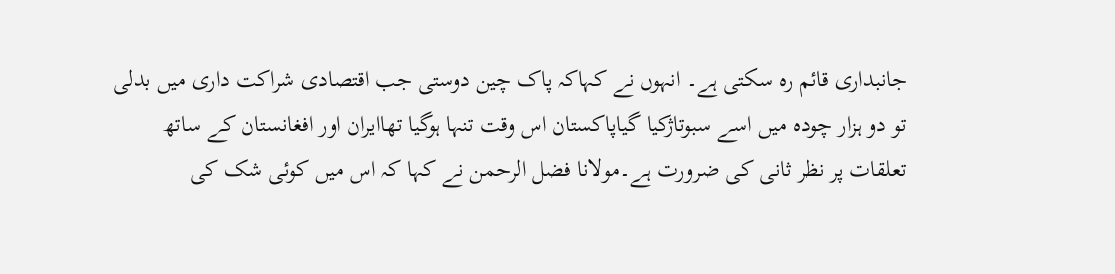جانبداری قائم رہ سکتی ہے۔ انہوں نے کہاکہ پاک چین دوستی جب اقتصادی شراکت داری میں بدلی تو دو ہزار چودہ میں اسے سبوتاژکیا گیاپاکستان اس وقت تنہا ہوگیا تھاایران اور افغانستان کے ساتھ تعلقات پر نظر ثانی کی ضرورت ہے۔مولانا فضل الرحمن نے کہا کہ اس میں کوئی شک کی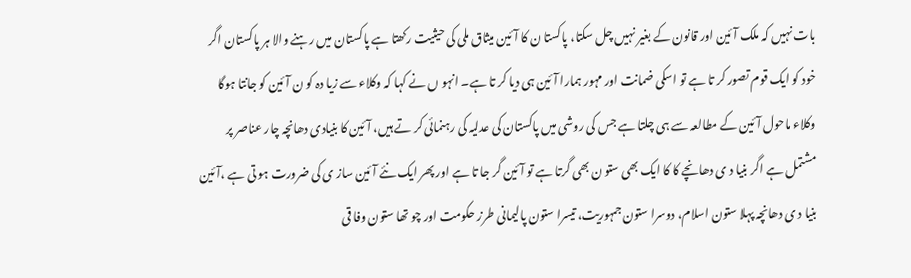بات نہیں کہ ملک آئین اور قانون کے بغیر نہیں چل سکتا، پاکستا ن کا آئین میثاق ملی کی حیثیت رکھتا ہے پاکستان میں رہنے والا ہر پاکستان اگر خود کو ایک قوم تصور کر تا ہے تو اسکی ضمانت اور مہور ہمارا آئین ہی دیا کر تا ہے۔ انہو ں نے کہا کہ وکلاء سے زیا دہ کو ن آئین کو جانتا ہوگا وکلاء ماحول آئین کے مطالعہ سے ہی چلتا ہے جس کی روشی میں پاکستان کی عدلیہ کی رہنمائی کر تے ہیں، آئین کا بنیادی دھانچہ چار عناصر پر مشتمل ہے اگر بنیا د ی دھانچے کا کا ایک بھی ستو ن بھی گرتا ہے تو آئین گر جا تا ہے اور پھر ایک نئے آئین ساز ی کی ضرورت ہو تی ہے ،آئین بنیا د ی دھانچہ پہلا ستون اسلام، دوسرا ستون جمہوریت، تیسرا ستون پالیمانی طرز حکومت اور چو تھا ستون وفا قی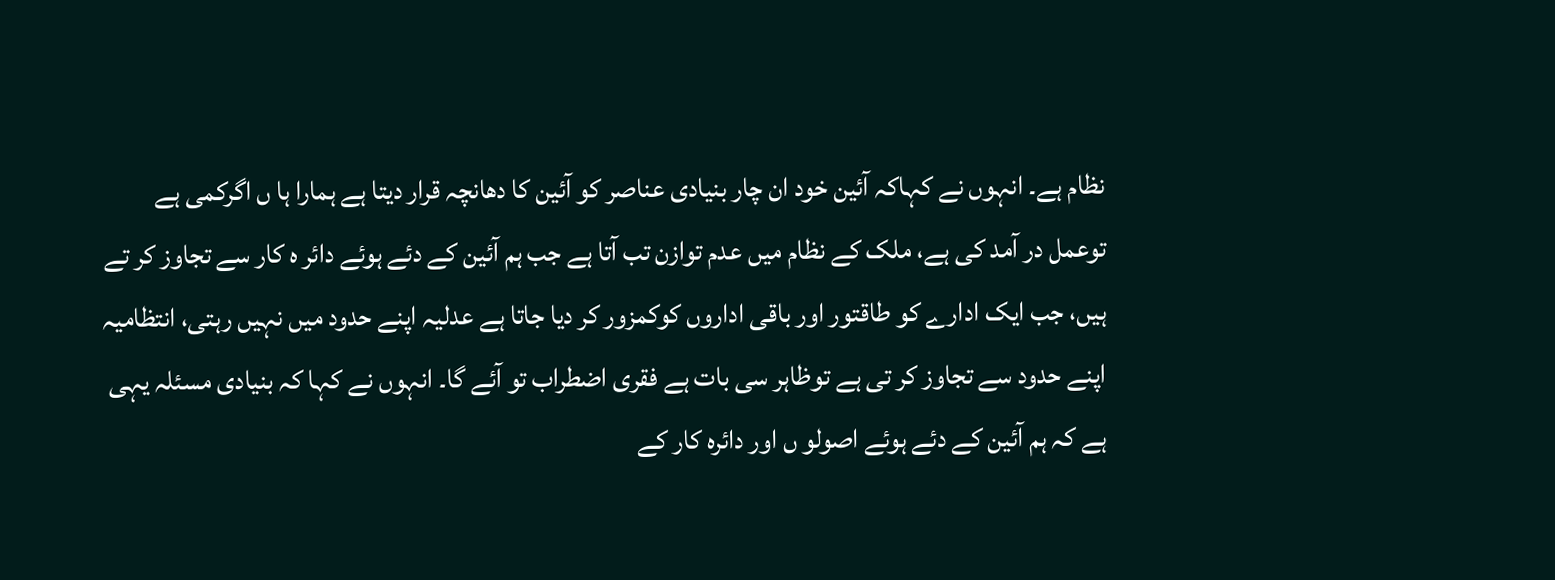نظام ہے۔ انہوں نے کہاکہ آئین خود ان چار بنیادی عناصر کو آئین کا دھانچہ قرار دیتا ہے ہمارا ہا ں اگرکمی ہے توعمل در آمد کی ہے، ملک کے نظام میں عدم توازن تب آتا ہے جب ہم آئین کے دئے ہوئے دائر ہ کار سے تجاوز کر تے ہیں، جب ایک ادارے کو طاقتور اور باقی اداروں کوکمزور کر دیا جاتا ہے عدلیہ اپنے حدود میں نہیں رہتی، انتظامیہ اپنے حدود سے تجاوز کر تی ہے توظاہر سی بات ہے فقری اضطراب تو آئے گا۔ انہوں نے کہا کہ بنیادی مسئلہ یہی ہے کہ ہم آئین کے دئے ہوئے اصولو ں اور دائرہ کار کے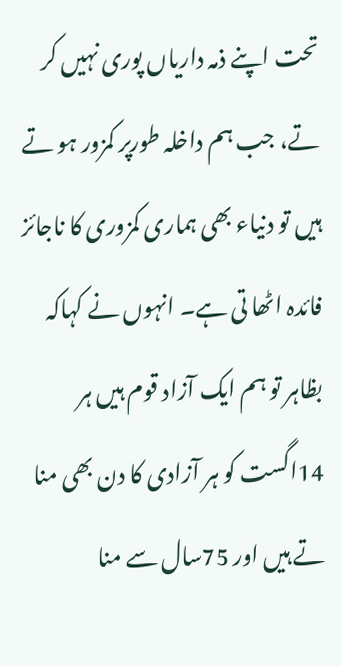تحت اپنے ذمہ داریاں پوری نہیں کر تے، جب ہم داخلہ طورپر کمزور ہو تے ہیں تو دنیاء بھی ہماری کمزوری کا ناجائز فائدہ اٹھا تی ہے۔ انہوں نے کہاکہ بظاہر تو ہم ایک آزاد قوم ہیں ہر 14اگست کو ہر آزادی کا دن بھی منا تے ہیں اور 75سال سے منا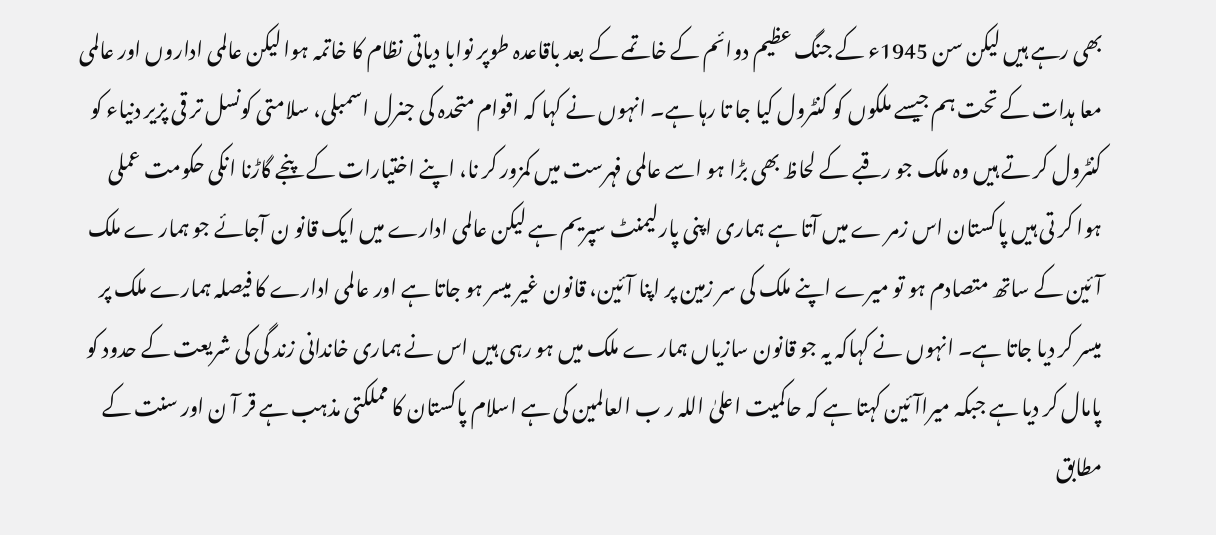بھی رہے ہیں لیکن سن 1945ء کے جنگ عظیم دوائم کے خاتمے کے بعد باقاعدہ طوپر نوابا دیاتی نظام کا خاتمہ ہوا لیکن عالمی اداروں اور عالمی معا ہدات کے تحت ہم جیسے ملکوں کو کنٹرول کیا جا تا رہا ہے۔ انہوں نے کہا کہ اقوام متحدہ کی جنرل اسمبلی، سلامتی کونسل تر قی پزیر دنیاء کو کنٹرول کر تے ہیں وہ ملک جو رقبے کے لحاظ بھی بڑا ہو اسے عالمی فہرست میں کمزور کر نا، اپنے اختیارات کے پنجے گاڑنا انکی حکومت عملی ہوا کر تی ہیں پاکستان اس زمر ے میں آتا ہے ہماری اپنی پارلیمنٹ سپریم ہے لیکن عالمی ادارے میں ایک قانو ن آجائے جو ہمار ے ملک آئین کے ساتھ متصادم ہو تو میرے اپنے ملک کی سر زمین پر اپنا آئین، قانون غیر میسر ہو جاتا ہے اور عالمی ادارے کا فیصلہ ہمارے ملک پر میسر کر دیا جاتا ہے۔ انہوں نے کہاکہ یہ جو قانون سازیاں ہمار ے ملک میں ہو رہی ہیں اس نے ہماری خاندانی زند گی کی شریعت کے حدود کو پامال کر دیا ہے جبکہ میراآئین کہتا ہے کہ حاکمیت اعلیٰ اللہ ر ب العالمین کی ہے اسلام پاکستان کا مملکتی مذہب ہے قر آ ن اور سنت کے مطابق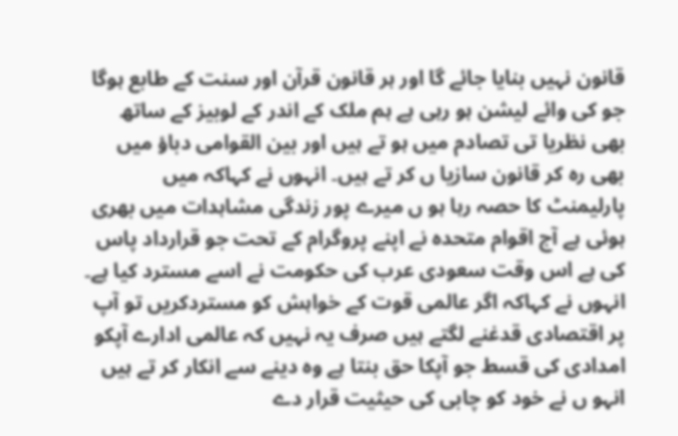قانون نہیں بنایا جائے گا اور ہر قانون قرآن اور سنت کے طابع ہوگا جو کی وائے لیشن ہو رہی ہے ہم ملک کے اندر کے لوبیز کے ساتھ بھی نظریا تی تصادم میں ہو تے ہیں اور بین القوامی دباؤ میں بھی رہ کر قانون سازیا ں کر تے ہیں۔ انہوں نے کہاکہ میں پارلیمنٹ کا حصہ رہا ہو ں میرے پور زندگی مشاہدات میں بھری ہوئی ہے آج اقوام متحدہ نے اپنے پروگرام کے تحت جو قرارداد پاس کی ہے اس وقت سعودی عرب کی حکومت نے اسے مسترد کیا ہے۔ انہوں نے کہاکہ اگر عالمی قوت کے خواہش کو مستردکریں تو آپ پر اقتصادی قدغنے لگتے ہیں صرف یہ نہیں کہ عالمی ادارے آپکو امدادی کی قسط جو آپکا حق بنتا ہے وہ دینے سے انکار کر تے ہیں انہو ں نے خود کو چابی کی حیثیت قرار دے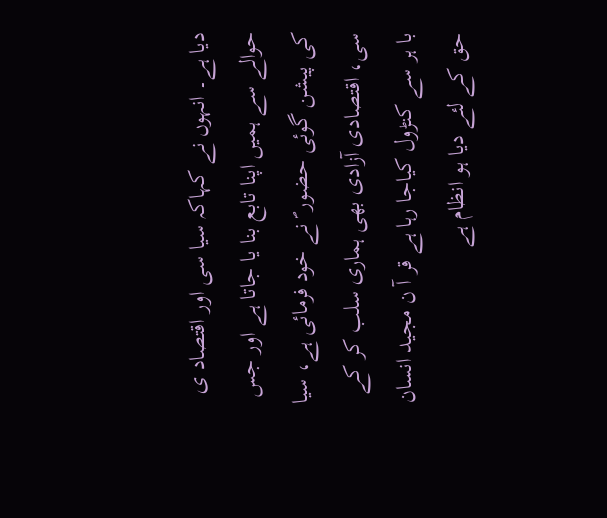دیا ہے۔ انہوں نے کہاکہ سیا سی اور اقتصاد ی حوالے سے ہمیں اپنا تابع بنا یا جاتا ہے اور جس کی پیشن گوئی حضور ؐ نے خود فرمائی ہے، سیا سی، اقتصادی آزادی بھی ہماری سلب کر کے با ہر سے کنڑول کیاجا رہا ہے قر آ ن مجید انسان حق کے لئے دیا ہو انظام ہے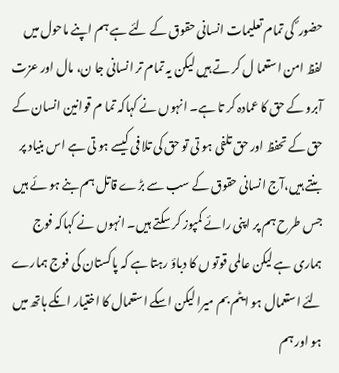حضور ؐ کی تمام تعلیمات انسانی حقوق کے لئے ہے ہم اپنے ماحول میں لفظ امن استعما ل کر تے ہیں لیکن یہ تمام تر انسانی جا ن، مال اور عزت آبرو کے حق کا عمادہ کر تا ہے۔ انہوں نے کہاکہ تما م قوانین انسان کے حق کے تحفظ اور حق تلفی ہو تی تو حق کی تلا فی کیسے ہو تی ہے اس بنیاد پر بنتے ہیں،آج انسانی حقوق کے سب سے بڑے قاتل ہم بنے ہو ئے ہیں جس طرح ہم پر اپنی رائے کمپوز کر سکتے ہیں۔ انہوں نے کہاکہ فوج ہماری ہے لیکن عالمی قوتو ں کا دباؤ رہتا ہے کہ پاکستان کی فوج ہمارے لئے استعمال ہو ایٹم بم میرا لیکن اسکے استعمال کا اختیار انکے ہاتھ میں ہو اور ہم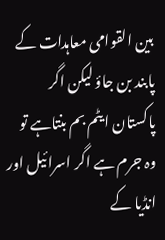بین القوامی معاہدات کے پابند بن جاؤ لیکن اگر پاکستان ایٹم بم بنتاہے تو وہ جرم ہے اگر اسرائیل اور انڈیا کے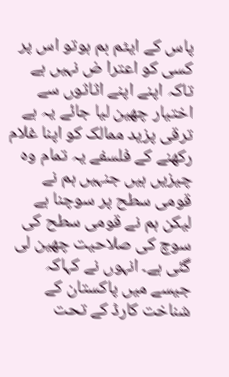پاس کے ایٹم بم ہوتو اس پر کسی کو اعترا ض نہیں ہے تاکہ اپنے اپنے اثاثوں سے اختیار چھین لیا جائے یہ ہے ترقی پزید ممالک کو اپنا غلام رکھنے کے فلسفے یہ تمام وہ چیزیں ہیں جنہیں ہم نے قومی سطح پر سوچنا ہے لیکن ہم نے قومی سطح کی سوچ کی صلاحیت چھین لی گئی ہے۔ انہوں نے کہاکہ جیسے میں پاکستان کے شناخت کارڈ کے تحت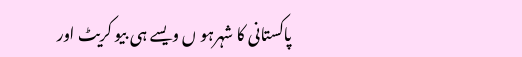پاکستانی کا شہرہو ں ویسے ہی بیو کریٹ اور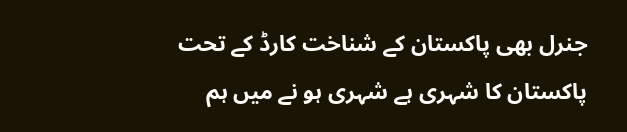جنرل بھی پاکستان کے شناخت کارڈ کے تحت پاکستان کا شہری ہے شہری ہو نے میں ہم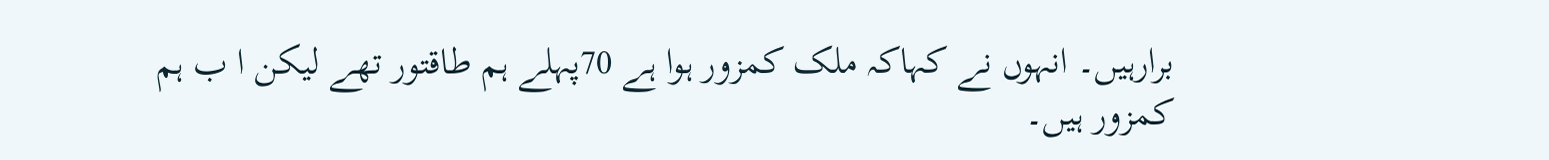برارہیں۔ انہوں نے کہاکہ ملک کمزور ہوا ہے 70پہلے ہم طاقتور تھے لیکن ا ب ہم کمزور ہیں۔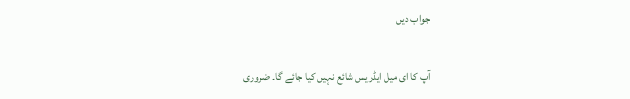جواب دیں

آپ کا ای میل ایڈریس شائع نہیں کیا جائے گا۔ ضروری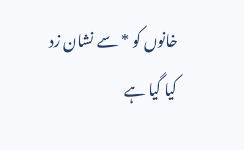خانوں کو * سے نشان زد کیا گیا ہے